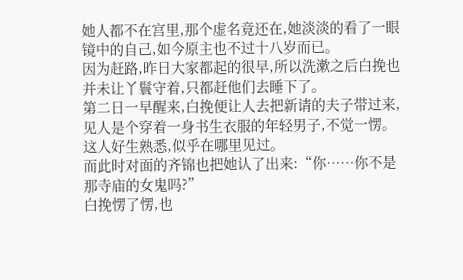她人都不在宫里,那个虚名竟还在,她淡淡的看了一眼镜中的自己,如今原主也不过十八岁而已。
因为赶路,昨日大家都起的很早,所以洗漱之后白挽也并未让丫鬟守着,只都赶他们去睡下了。
第二日一早醒来,白挽便让人去把新请的夫子带过来,见人是个穿着一身书生衣服的年轻男子,不觉一愣。
这人好生熟悉,似乎在哪里见过。
而此时对面的齐锦也把她认了出来:“你……你不是那寺庙的女鬼吗?”
白挽愣了愣,也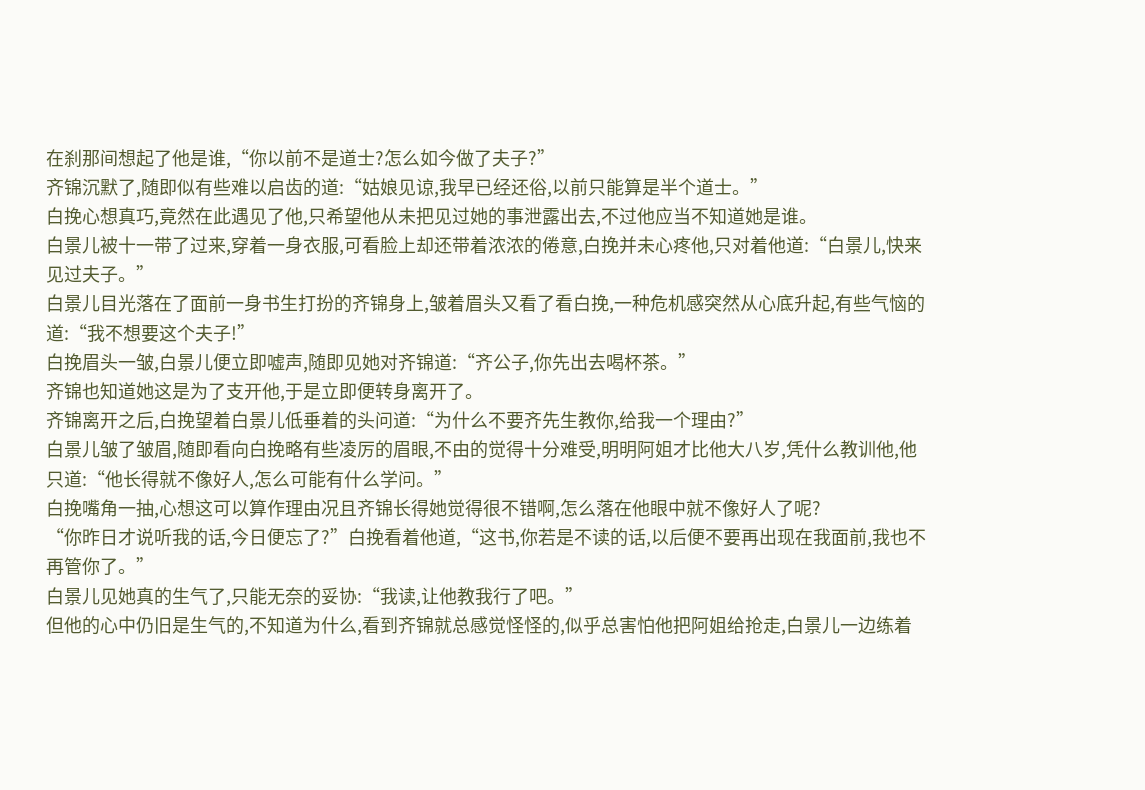在刹那间想起了他是谁,“你以前不是道士?怎么如今做了夫子?”
齐锦沉默了,随即似有些难以启齿的道:“姑娘见谅,我早已经还俗,以前只能算是半个道士。”
白挽心想真巧,竟然在此遇见了他,只希望他从未把见过她的事泄露出去,不过他应当不知道她是谁。
白景儿被十一带了过来,穿着一身衣服,可看脸上却还带着浓浓的倦意,白挽并未心疼他,只对着他道:“白景儿,快来见过夫子。”
白景儿目光落在了面前一身书生打扮的齐锦身上,皱着眉头又看了看白挽,一种危机感突然从心底升起,有些气恼的道:“我不想要这个夫子!”
白挽眉头一皱,白景儿便立即嘘声,随即见她对齐锦道:“齐公子,你先出去喝杯茶。”
齐锦也知道她这是为了支开他,于是立即便转身离开了。
齐锦离开之后,白挽望着白景儿低垂着的头问道:“为什么不要齐先生教你,给我一个理由?”
白景儿皱了皱眉,随即看向白挽略有些凌厉的眉眼,不由的觉得十分难受,明明阿姐才比他大八岁,凭什么教训他,他只道:“他长得就不像好人,怎么可能有什么学问。”
白挽嘴角一抽,心想这可以算作理由况且齐锦长得她觉得很不错啊,怎么落在他眼中就不像好人了呢?
“你昨日才说听我的话,今日便忘了?”白挽看着他道,“这书,你若是不读的话,以后便不要再出现在我面前,我也不再管你了。”
白景儿见她真的生气了,只能无奈的妥协:“我读,让他教我行了吧。”
但他的心中仍旧是生气的,不知道为什么,看到齐锦就总感觉怪怪的,似乎总害怕他把阿姐给抢走,白景儿一边练着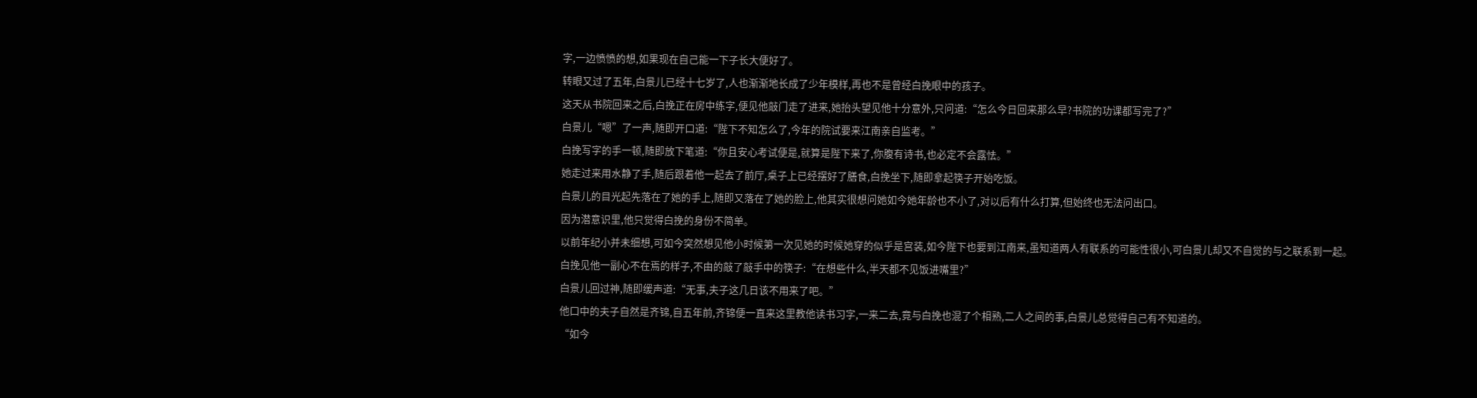字,一边愤愤的想,如果现在自己能一下子长大便好了。
转眼又过了五年,白景儿已经十七岁了,人也渐渐地长成了少年模样,再也不是曾经白挽眼中的孩子。
这天从书院回来之后,白挽正在房中练字,便见他敲门走了进来,她抬头望见他十分意外,只问道:“怎么今日回来那么早?书院的功课都写完了?”
白景儿“嗯”了一声,随即开口道:“陛下不知怎么了,今年的院试要来江南亲自监考。”
白挽写字的手一顿,随即放下笔道:“你且安心考试便是,就算是陛下来了,你腹有诗书,也必定不会露怯。”
她走过来用水静了手,随后跟着他一起去了前厅,桌子上已经摆好了膳食,白挽坐下,随即拿起筷子开始吃饭。
白景儿的目光起先落在了她的手上,随即又落在了她的脸上,他其实很想问她如今她年龄也不小了,对以后有什么打算,但始终也无法问出口。
因为潜意识里,他只觉得白挽的身份不简单。
以前年纪小并未细想,可如今突然想见他小时候第一次见她的时候她穿的似乎是宫装,如今陛下也要到江南来,虽知道两人有联系的可能性很小,可白景儿却又不自觉的与之联系到一起。
白挽见他一副心不在焉的样子,不由的敲了敲手中的筷子:“在想些什么,半天都不见饭进嘴里?”
白景儿回过神,随即缓声道:“无事,夫子这几日该不用来了吧。”
他口中的夫子自然是齐锦,自五年前,齐锦便一直来这里教他读书习字,一来二去,竟与白挽也混了个相熟,二人之间的事,白景儿总觉得自己有不知道的。
“如今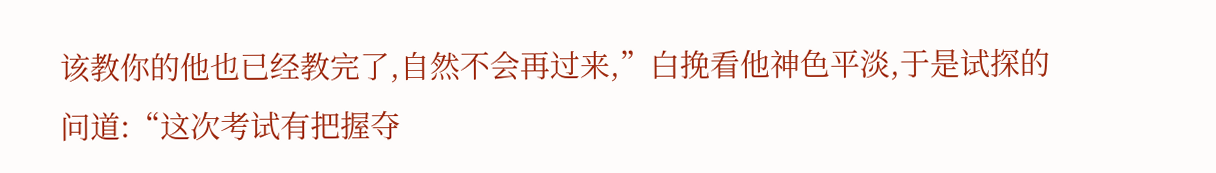该教你的他也已经教完了,自然不会再过来,”白挽看他神色平淡,于是试探的问道:“这次考试有把握夺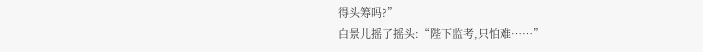得头筹吗?”
白景儿摇了摇头:“陛下监考,只怕难……”